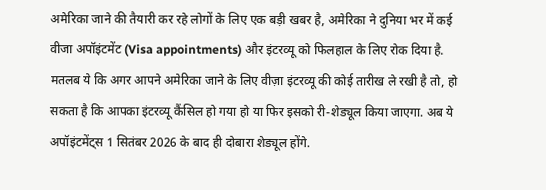अमेरिका जाने की तैयारी कर रहे लोगों के लिए एक बड़ी खबर है, अमेरिका ने दुनिया भर में कई वीजा अपॉइंटमेंट (Visa appointments) और इंटरव्यू को फिलहाल के लिए रोक दिया है. मतलब ये कि अगर आपने अमेरिका जाने के लिए वीज़ा इंटरव्यू की कोई तारीख ले रखी है तो, हो सकता है कि आपका इंटरव्यू कैंसिल हो गया हो या फिर इसको री-शेड्यूल किया जाएगा. अब ये अपॉइंटमेंट्स 1 सितंबर 2026 के बाद ही दोबारा शेड्यूल होंगे.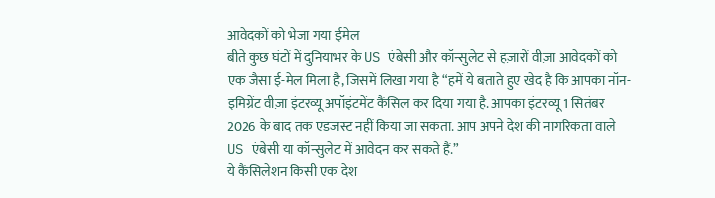आवेदकों को भेजा गया ईमेल
बीते कुछ घंटों में दुनियाभर के US एंबेसी और कॉन्सुलेट से हज़ारों वीज़ा आवेदकों को एक जैसा ई-मेल मिला है, जिसमें लिखा गया है “हमें ये बताते हुए खेद है कि आपका नॉन-इमिग्रेंट वीज़ा इंटरव्यू अपॉइंटमेंट कैंसिल कर दिया गया है. आपका इंटरव्यू 1 सितंबर 2026 के बाद तक एडजस्ट नहीं किया जा सकता. आप अपने देश की नागरिकता वाले US एंबेसी या कॉन्सुलेट में आवेदन कर सकते हैं.”
ये कैंसिलेशन किसी एक देश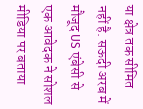या क्षेत्र तक सीमित नहीं है. सऊदी अरब में मौजूद US एंबेसी से एक आवेदक ने सोशल मीडिया पर बताया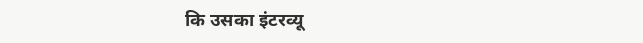कि उसका इंटरव्यू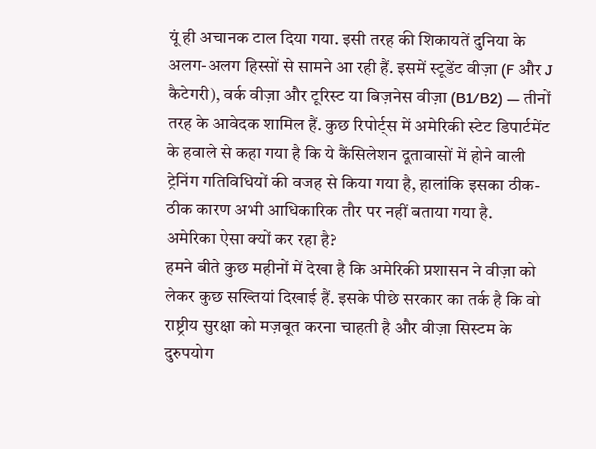यूं ही अचानक टाल दिया गया. इसी तरह की शिकायतें दुनिया के अलग-अलग हिस्सों से सामने आ रही हैं. इसमें स्टूडेंट वीज़ा (F और J कैटेगरी), वर्क वीज़ा और टूरिस्ट या बिज़नेस वीज़ा (B1/B2) — तीनों तरह के आवेदक शामिल हैं. कुछ रिपोर्ट्स में अमेरिकी स्टेट डिपार्टमेंट के हवाले से कहा गया है कि ये कैंसिलेशन दूतावासों में होने वाली ट्रेनिंग गतिविधियों की वजह से किया गया है, हालांकि इसका ठीक-ठीक कारण अभी आधिकारिक तौर पर नहीं बताया गया है.
अमेरिका ऐसा क्यों कर रहा है?
हमने बीते कुछ महीनों में देखा है कि अमेरिकी प्रशासन ने वीज़ा को लेकर कुछ सख्तियां दिखाई हैं. इसके पीछे सरकार का तर्क है कि वो राष्ट्रीय सुरक्षा को मज़बूत करना चाहती है और वीज़ा सिस्टम के दुरुपयोग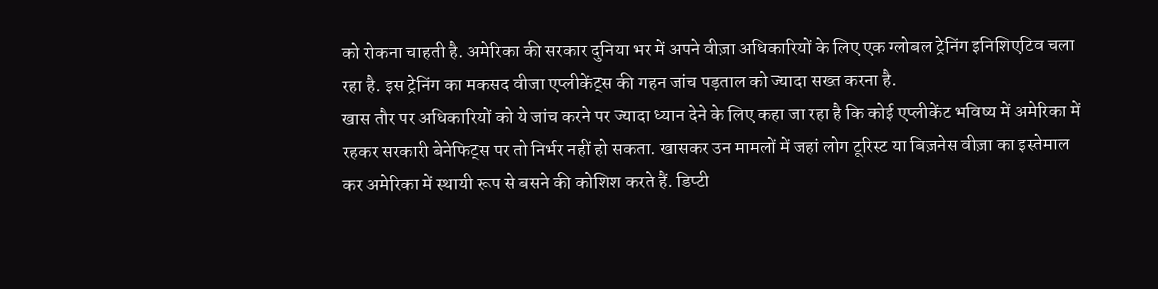को रोकना चाहती है. अमेरिका की सरकार दुनिया भर में अपने वीज़ा अधिकारियों के लिए एक ग्लोबल ट्रेनिंग इनिशिएटिव चला रहा है. इस ट्रेनिंग का मकसद वीजा एप्लीकेंट्स की गहन जांच पड़ताल को ज्यादा सख्त करना है.
खास तौर पर अधिकारियों को ये जांच करने पर ज्यादा ध्यान देने के लिए कहा जा रहा है कि कोई एप्लीकेंट भविष्य में अमेरिका में रहकर सरकारी बेनेफिट्स पर तो निर्भर नहीं हो सकता. खासकर उन मामलों में जहां लोग टूरिस्ट या बिज़नेस वीज़ा का इस्तेमाल कर अमेरिका में स्थायी रूप से बसने की कोशिश करते हैं. डिप्टी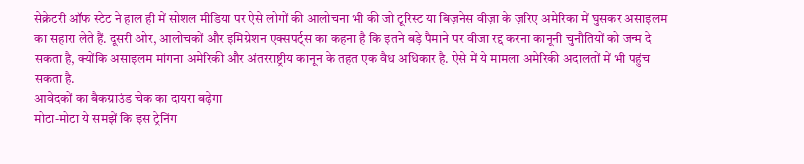सेक्रेटरी ऑफ स्टेट ने हाल ही में सोशल मीडिया पर ऐसे लोगों की आलोचना भी की जो टूरिस्ट या बिज़नेस वीज़ा के ज़रिए अमेरिका में घुसकर असाइलम का सहारा लेते हैं. दूसरी ओर, आलोचकों और इमिग्रेशन एक्सपर्ट्स का कहना है कि इतने बड़े पैमाने पर वीजा रद्द करना कानूनी चुनौतियों को जन्म दे सकता है, क्योंकि असाइलम मांगना अमेरिकी और अंतरराष्ट्रीय कानून के तहत एक वैध अधिकार है. ऐसे में ये मामला अमेरिकी अदालतों में भी पहुंच सकता है.
आवेदकों का बैकग्राउंड चेक का दायरा बढ़ेगा
मोटा-मोटा ये समझें कि इस ट्रेनिंग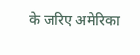के जरिए अमेरिका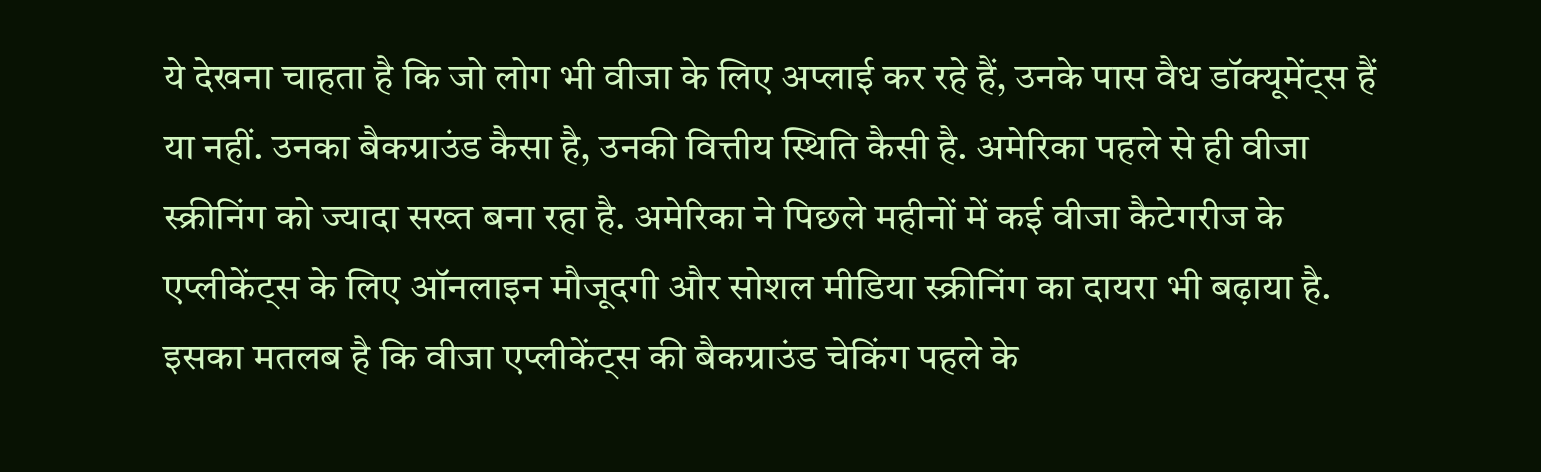ये देखना चाहता है कि जो लोग भी वीजा के लिए अप्लाई कर रहे हैं, उनके पास वैध डॉक्यूमेंट्स हैं या नहीं. उनका बैकग्राउंड कैसा है, उनकी वित्तीय स्थिति कैसी है. अमेरिका पहले से ही वीजा स्क्रीनिंग को ज्यादा सख्त बना रहा है. अमेरिका ने पिछले महीनों में कई वीजा कैटेगरीज के एप्लीकेंट्स के लिए ऑनलाइन मौजूदगी और सोशल मीडिया स्क्रीनिंग का दायरा भी बढ़ाया है. इसका मतलब है कि वीजा एप्लीकेंट्स की बैकग्राउंड चेकिंग पहले के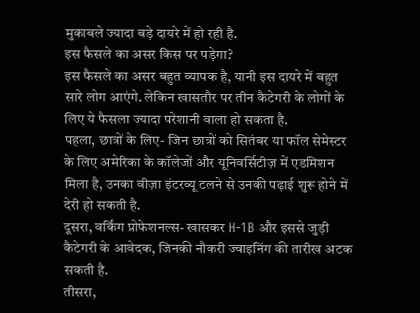मुकाबले ज्यादा बड़े दायरे में हो रही है.
इस फैसले का असर किस पर पड़ेगा?
इस फैसले का असर बहुत व्यापक है, यानी इस दायरे में बहुत सारे लोग आएंगे. लेकिन खासतौर पर तीन कैटेगरी के लोगों के लिए ये फैसला ज्यादा परेशानी वाला हो सकता है.
पहला, छात्रों के लिए- जिन छात्रों को सितंबर या फॉल सेमेस्टर के लिए अमेरिका के कॉलेजों और यूनिवर्सिटीज़ में एडमिशन मिला है, उनका वीज़ा इंटरव्यू टलने से उनकी पढ़ाई शुरू होने में देरी हो सकती है.
दूसरा, वर्किंग प्रोफेशनल्स- खासकर H-1B और इससे जुड़ी कैटेगरी के आवेदक, जिनकी नौकरी ज्वाइनिंग की तारीख अटक सकती है.
तीसरा,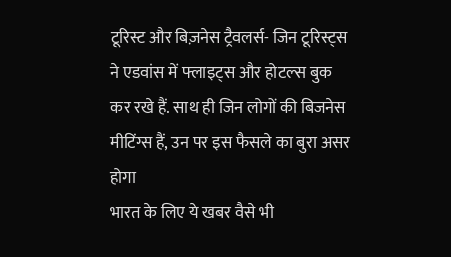टूरिस्ट और बिज़नेस ट्रैवलर्स- जिन टूरिस्ट्स ने एडवांस में फ्लाइट्स और होटल्स बुक कर रखे हैं. साथ ही जिन लोगों की बिजनेस मीटिंग्स हैं, उन पर इस फैसले का बुरा असर होगा
भारत के लिए ये खबर वैसे भी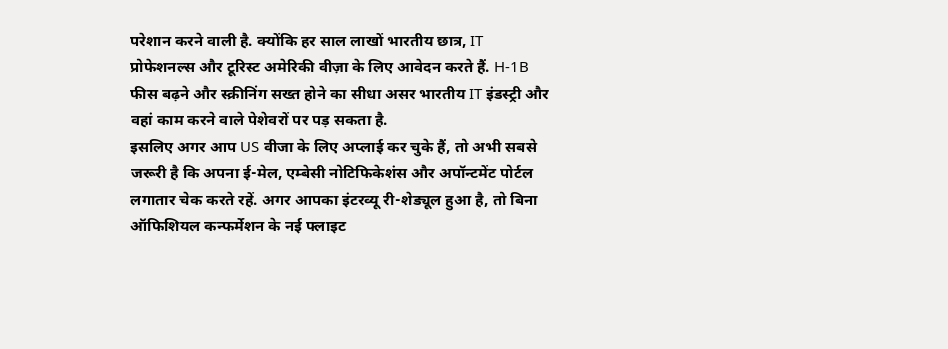परेशान करने वाली है. क्योंकि हर साल लाखों भारतीय छात्र, IT प्रोफेशनल्स और टूरिस्ट अमेरिकी वीज़ा के लिए आवेदन करते हैं. H-1B फीस बढ़ने और स्क्रीनिंग सख्त होने का सीधा असर भारतीय IT इंडस्ट्री और वहां काम करने वाले पेशेवरों पर पड़ सकता है.
इसलिए अगर आप US वीजा के लिए अप्लाई कर चुके हैं, तो अभी सबसे जरूरी है कि अपना ई-मेल, एम्बेसी नोटिफिकेशंस और अपॉन्टमेंट पोर्टल लगातार चेक करते रहें. अगर आपका इंटरव्यू री-शेड्यूल हुआ है, तो बिना ऑफिशियल कन्फर्मेशन के नई फ्लाइट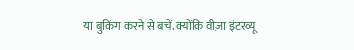या बुकिंग करने से बचें. क्योंकि वीज़ा इंटरव्यू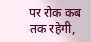पर रोक कब तक रहेगी,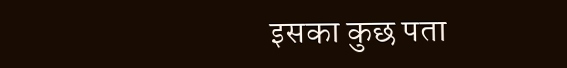इसका कुछ पता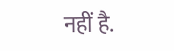नहीं है.